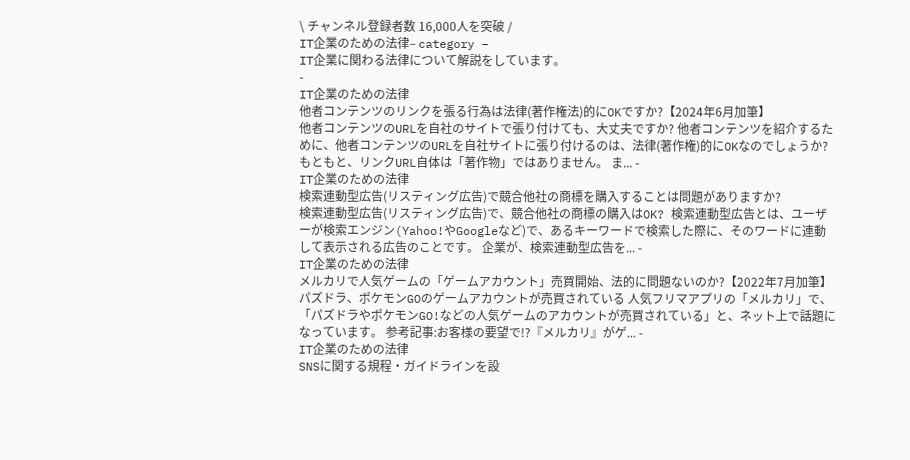\ チャンネル登録者数 16,000人を突破 /
IT企業のための法律– category –
IT企業に関わる法律について解説をしています。
-
IT企業のための法律
他者コンテンツのリンクを張る行為は法律(著作権法)的にOKですか?【2024年6月加筆】
他者コンテンツのURLを自社のサイトで張り付けても、大丈夫ですか? 他者コンテンツを紹介するために、他者コンテンツのURLを自社サイトに張り付けるのは、法律(著作権)的にOKなのでしょうか? もともと、リンクURL自体は「著作物」ではありません。 ま... -
IT企業のための法律
検索連動型広告(リスティング広告)で競合他社の商標を購入することは問題がありますか?
検索連動型広告(リスティング広告)で、競合他社の商標の購入はOK? 検索連動型広告とは、ユーザーが検索エンジン(Yahoo!やGoogleなど)で、あるキーワードで検索した際に、そのワードに連動して表示される広告のことです。 企業が、検索連動型広告を... -
IT企業のための法律
メルカリで人気ゲームの「ゲームアカウント」売買開始、法的に問題ないのか?【2022年7月加筆】
パズドラ、ポケモンGOのゲームアカウントが売買されている 人気フリマアプリの「メルカリ」で、「パズドラやポケモンGO!などの人気ゲームのアカウントが売買されている」と、ネット上で話題になっています。 参考記事:お客様の要望で!?『メルカリ』がゲ... -
IT企業のための法律
SNSに関する規程・ガイドラインを設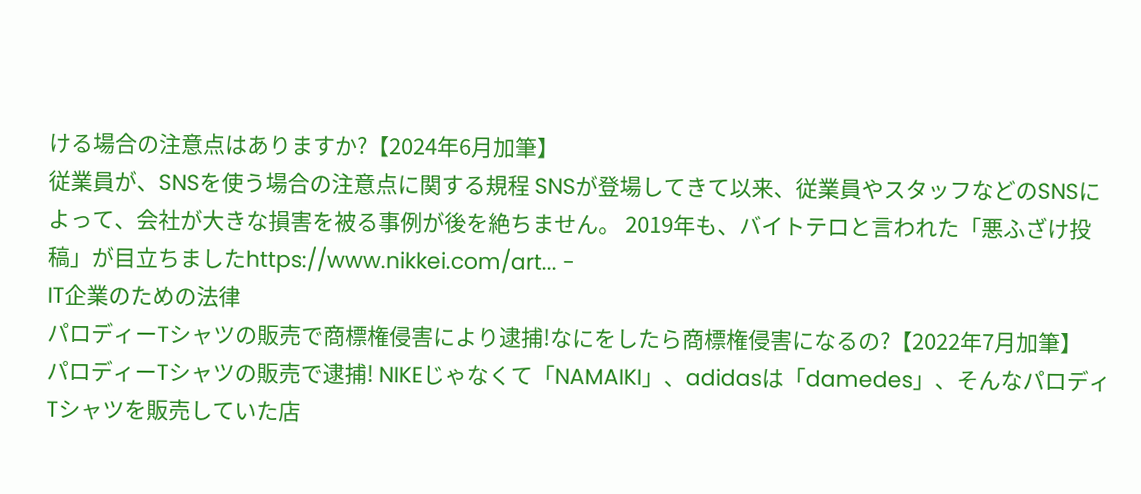ける場合の注意点はありますか?【2024年6月加筆】
従業員が、SNSを使う場合の注意点に関する規程 SNSが登場してきて以来、従業員やスタッフなどのSNSによって、会社が大きな損害を被る事例が後を絶ちません。 2019年も、バイトテロと言われた「悪ふざけ投稿」が目立ちましたhttps://www.nikkei.com/art... -
IT企業のための法律
パロディーTシャツの販売で商標権侵害により逮捕!なにをしたら商標権侵害になるの?【2022年7月加筆】
パロディーTシャツの販売で逮捕! NIKEじゃなくて「NAMAIKI」、adidasは「damedes」、そんなパロディTシャツを販売していた店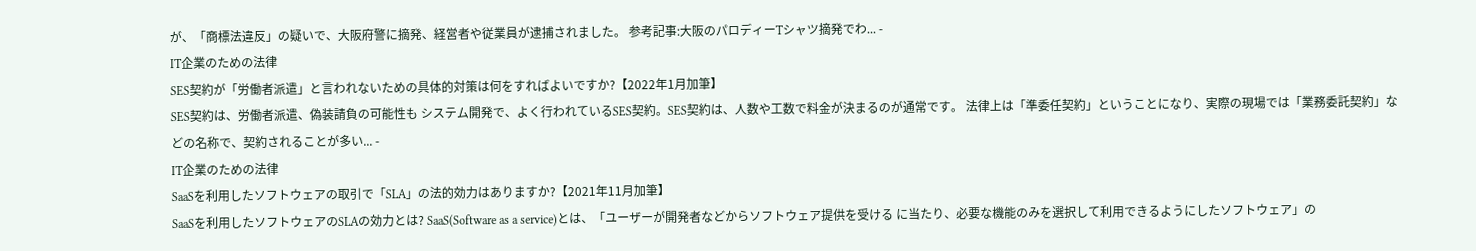が、「商標法違反」の疑いで、大阪府警に摘発、経営者や従業員が逮捕されました。 参考記事:大阪のパロディーTシャツ摘発でわ... -
IT企業のための法律
SES契約が「労働者派遣」と言われないための具体的対策は何をすればよいですか?【2022年1月加筆】
SES契約は、労働者派遣、偽装請負の可能性も システム開発で、よく行われているSES契約。SES契約は、人数や工数で料金が決まるのが通常です。 法律上は「準委任契約」ということになり、実際の現場では「業務委託契約」などの名称で、契約されることが多い... -
IT企業のための法律
SaaSを利用したソフトウェアの取引で「SLA」の法的効力はありますか?【2021年11月加筆】
SaaSを利用したソフトウェアのSLAの効力とは? SaaS(Software as a service)とは、「ユーザーが開発者などからソフトウェア提供を受ける に当たり、必要な機能のみを選択して利用できるようにしたソフトウェア」の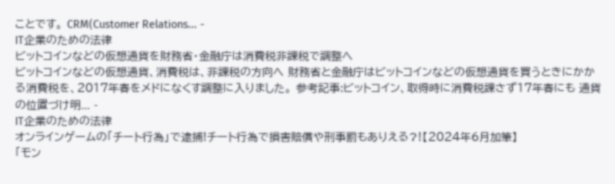ことです。 CRM(Customer Relations... -
IT企業のための法律
ビットコインなどの仮想通貨を財務省・金融庁は消費税非課税で調整へ
ビットコインなどの仮想通貨、消費税は、非課税の方向へ 財務省と金融庁はビットコインなどの仮想通貨を買うときにかかる消費税を、2017年春をメドになくす調整に入りました。 参考記事:ビットコイン、取得時に消費税課さず17年春にも 通貨の位置づけ明... -
IT企業のための法律
オンラインゲームの「チート行為」で逮捕!チート行為で損害賠償や刑事罰もありえる?!【2024年6月加筆】
「モン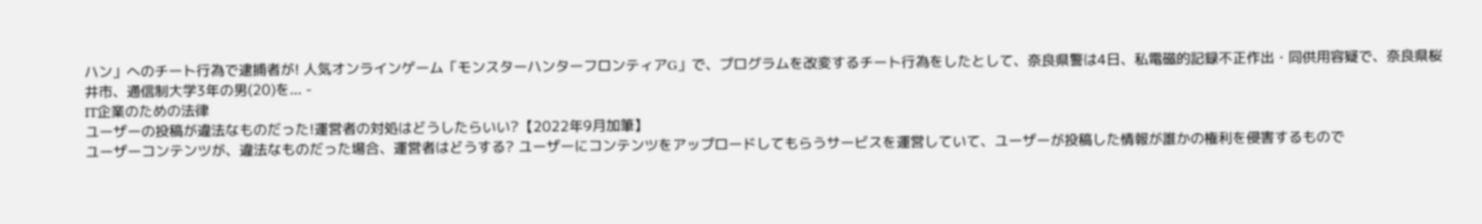ハン」へのチート行為で逮捕者が! 人気オンラインゲーム「モンスターハンターフロンティアG」で、プログラムを改変するチート行為をしたとして、奈良県警は4日、私電磁的記録不正作出・同供用容疑で、奈良県桜井市、通信制大学3年の男(20)を... -
IT企業のための法律
ユーザーの投稿が違法なものだった!運営者の対処はどうしたらいい?【2022年9月加筆】
ユーザーコンテンツが、違法なものだった場合、運営者はどうする? ユーザーにコンテンツをアップロードしてもらうサービスを運営していて、ユーザーが投稿した情報が誰かの権利を侵害するもので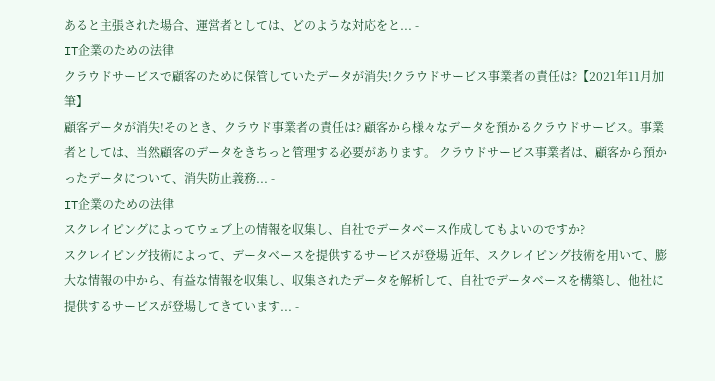あると主張された場合、運営者としては、どのような対応をと... -
IT企業のための法律
クラウドサービスで顧客のために保管していたデータが消失!クラウドサービス事業者の責任は?【2021年11月加筆】
顧客データが消失!そのとき、クラウド事業者の責任は? 顧客から様々なデータを預かるクラウドサービス。事業者としては、当然顧客のデータをきちっと管理する必要があります。 クラウドサービス事業者は、顧客から預かったデータについて、消失防止義務... -
IT企業のための法律
スクレイピングによってウェブ上の情報を収集し、自社でデータベース作成してもよいのですか?
スクレイピング技術によって、データベースを提供するサービスが登場 近年、スクレイピング技術を用いて、膨大な情報の中から、有益な情報を収集し、収集されたデータを解析して、自社でデータベースを構築し、他社に提供するサービスが登場してきています... -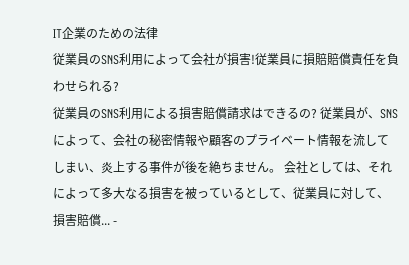IT企業のための法律
従業員のSNS利用によって会社が損害!従業員に損賠賠償責任を負わせられる?
従業員のSNS利用による損害賠償請求はできるの? 従業員が、SNSによって、会社の秘密情報や顧客のプライベート情報を流してしまい、炎上する事件が後を絶ちません。 会社としては、それによって多大なる損害を被っているとして、従業員に対して、損害賠償... -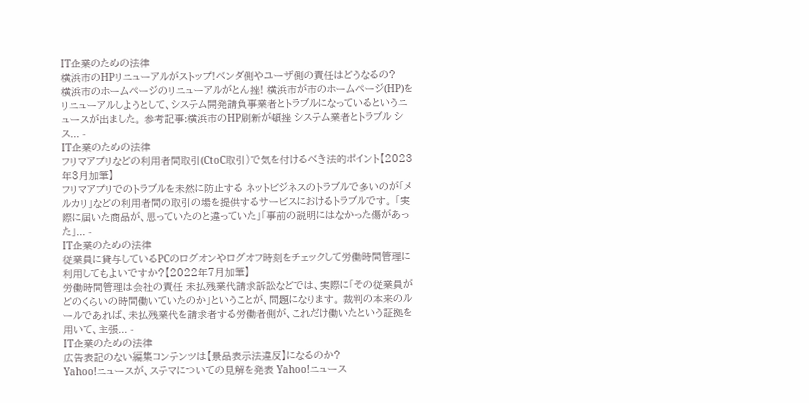IT企業のための法律
横浜市のHPリニューアルがストップ!ベンダ側やユーザ側の責任はどうなるの?
横浜市のホームページのリニューアルがとん挫! 横浜市が市のホームページ(HP)をリニューアルしようとして、システム開発請負事業者とトラブルになっているというニュースが出ました。 参考記事:横浜市のHP刷新が頓挫 システム業者とトラブル シス... -
IT企業のための法律
フリマアプリなどの利用者間取引(CtoC取引)で気を付けるべき法的ポイント【2023年3月加筆】
フリマアプリでのトラブルを未然に防止する ネットビジネスのトラブルで多いのが「メルカリ」などの利用者間の取引の場を提供するサービスにおけるトラブルです。 「実際に届いた商品が、思っていたのと違っていた」「事前の説明にはなかった傷があった」... -
IT企業のための法律
従業員に貸与しているPCのログオンやログオフ時刻をチェックして労働時間管理に利用してもよいですか?【2022年7月加筆】
労働時間管理は会社の責任 未払残業代請求訴訟などでは、実際に「その従業員がどのくらいの時間働いていたのか」ということが、問題になります。 裁判の本来のルールであれば、未払残業代を請求者する労働者側が、これだけ働いたという証拠を用いて、主張... -
IT企業のための法律
広告表記のない編集コンテンツは【景品表示法違反】になるのか?
Yahoo!ニュースが、ステマについての見解を発表 Yahoo!ニュース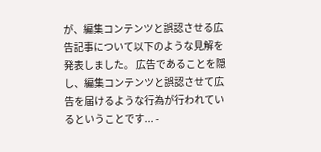が、編集コンテンツと誤認させる広告記事について以下のような見解を発表しました。 広告であることを隠し、編集コンテンツと誤認させて広告を届けるような行為が行われているということです... -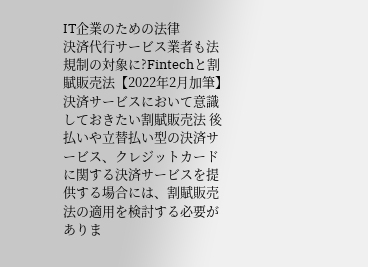IT企業のための法律
決済代行サービス業者も法規制の対象に?Fintechと割賦販売法【2022年2月加筆】
決済サービスにおいて意識しておきたい割賦販売法 後払いや立替払い型の決済サービス、クレジットカードに関する決済サービスを提供する場合には、割賦販売法の適用を検討する必要がありま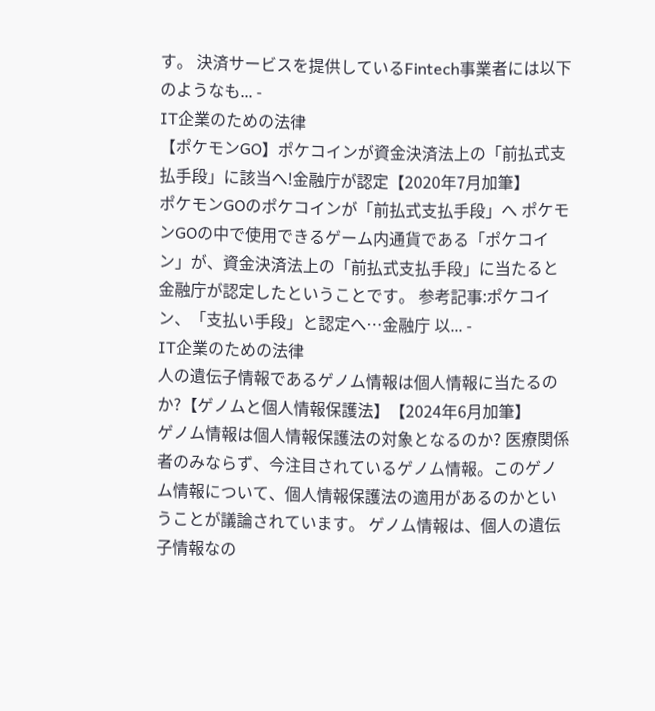す。 決済サービスを提供しているFintech事業者には以下のようなも... -
IT企業のための法律
【ポケモンGO】ポケコインが資金決済法上の「前払式支払手段」に該当へ!金融庁が認定【2020年7月加筆】
ポケモンGOのポケコインが「前払式支払手段」へ ポケモンGOの中で使用できるゲーム内通貨である「ポケコイン」が、資金決済法上の「前払式支払手段」に当たると金融庁が認定したということです。 参考記事:ポケコイン、「支払い手段」と認定へ…金融庁 以... -
IT企業のための法律
人の遺伝子情報であるゲノム情報は個人情報に当たるのか?【ゲノムと個人情報保護法】【2024年6月加筆】
ゲノム情報は個人情報保護法の対象となるのか? 医療関係者のみならず、今注目されているゲノム情報。このゲノム情報について、個人情報保護法の適用があるのかということが議論されています。 ゲノム情報は、個人の遺伝子情報なの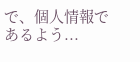で、個人情報であるよう...